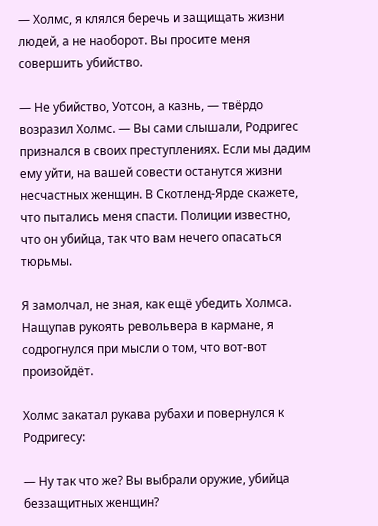— Холмс, я клялся беречь и защищать жизни людей, а не наоборот. Вы просите меня совершить убийство.

— Не убийство, Уотсон, а казнь, — твёрдо возразил Холмс. — Вы сами слышали, Родригес признался в своих преступлениях. Если мы дадим ему уйти, на вашей совести останутся жизни несчастных женщин. В Скотленд-Ярде скажете, что пытались меня спасти. Полиции известно, что он убийца, так что вам нечего опасаться тюрьмы.

Я замолчал, не зная, как ещё убедить Холмса. Нащупав рукоять револьвера в кармане, я содрогнулся при мысли о том, что вот-вот произойдёт.

Холмс закатал рукава рубахи и повернулся к Родригесу:

— Ну так что же? Вы выбрали оружие, убийца беззащитных женщин?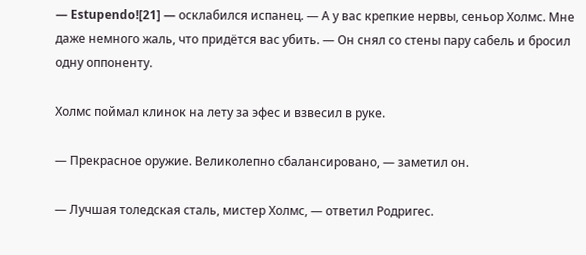— Estupendo![21] — осклабился испанец. — А у вас крепкие нервы, сеньор Холмс. Мне даже немного жаль, что придётся вас убить. — Он снял со стены пару сабель и бросил одну оппоненту.

Холмс поймал клинок на лету за эфес и взвесил в руке.

— Прекрасное оружие. Великолепно сбалансировано, — заметил он.

— Лучшая толедская сталь, мистер Холмс, — ответил Родригес.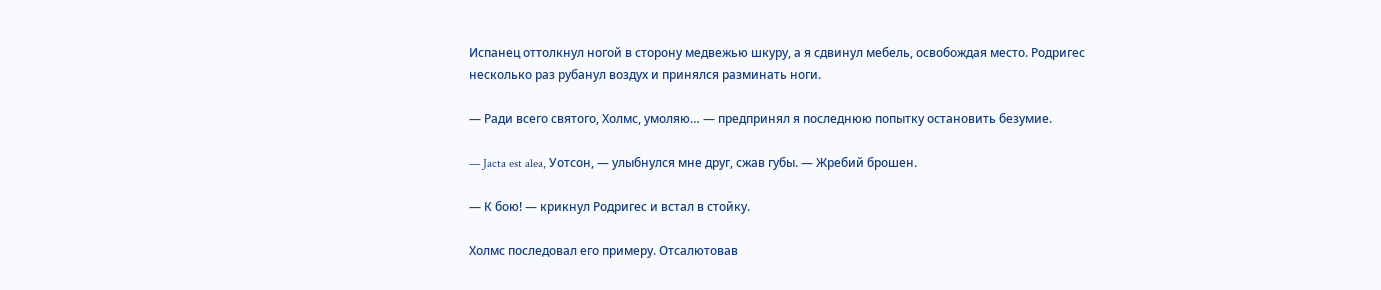Испанец оттолкнул ногой в сторону медвежью шкуру, а я сдвинул мебель, освобождая место. Родригес несколько раз рубанул воздух и принялся разминать ноги.

— Ради всего святого, Холмс, умоляю… — предпринял я последнюю попытку остановить безумие.

— Jacta est alea, Уотсон, — улыбнулся мне друг, сжав губы. — Жребий брошен.

— К бою! — крикнул Родригес и встал в стойку.

Холмс последовал его примеру. Отсалютовав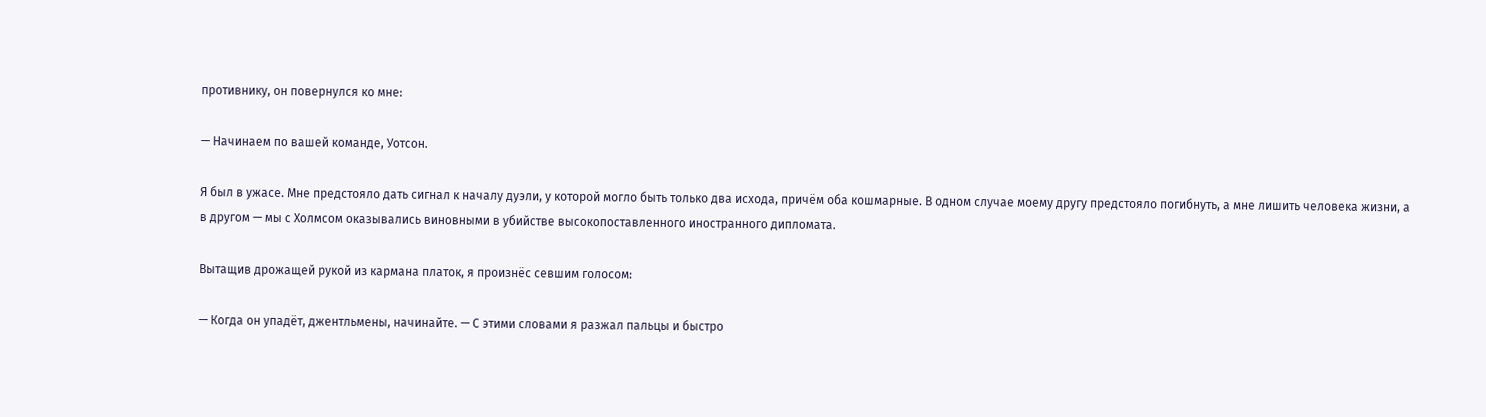противнику, он повернулся ко мне:

— Начинаем по вашей команде, Уотсон.

Я был в ужасе. Мне предстояло дать сигнал к началу дуэли, у которой могло быть только два исхода, причём оба кошмарные. В одном случае моему другу предстояло погибнуть, а мне лишить человека жизни, а в другом — мы с Холмсом оказывались виновными в убийстве высокопоставленного иностранного дипломата.

Вытащив дрожащей рукой из кармана платок, я произнёс севшим голосом:

— Когда он упадёт, джентльмены, начинайте. — С этими словами я разжал пальцы и быстро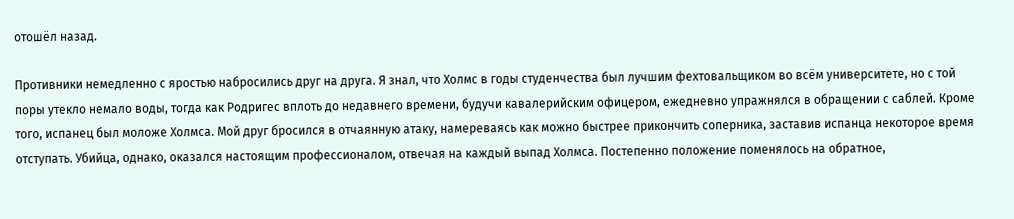отошёл назад.

Противники немедленно с яростью набросились друг на друга. Я знал, что Холмс в годы студенчества был лучшим фехтовальщиком во всём университете, но с той поры утекло немало воды, тогда как Родригес вплоть до недавнего времени, будучи кавалерийским офицером, ежедневно упражнялся в обращении с саблей. Кроме того, испанец был моложе Холмса. Мой друг бросился в отчаянную атаку, намереваясь как можно быстрее прикончить соперника, заставив испанца некоторое время отступать. Убийца, однако, оказался настоящим профессионалом, отвечая на каждый выпад Холмса. Постепенно положение поменялось на обратное,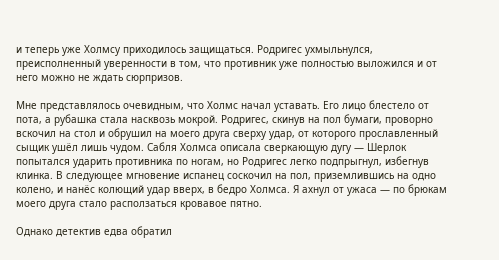и теперь уже Холмсу приходилось защищаться. Родригес ухмыльнулся, преисполненный уверенности в том, что противник уже полностью выложился и от него можно не ждать сюрпризов.

Мне представлялось очевидным, что Холмс начал уставать. Его лицо блестело от пота, а рубашка стала насквозь мокрой. Родригес, скинув на пол бумаги, проворно вскочил на стол и обрушил на моего друга сверху удар, от которого прославленный сыщик ушёл лишь чудом. Сабля Холмса описала сверкающую дугу — Шерлок попытался ударить противника по ногам, но Родригес легко подпрыгнул, избегнув клинка. В следующее мгновение испанец соскочил на пол, приземлившись на одно колено, и нанёс колющий удар вверх, в бедро Холмса. Я ахнул от ужаса — по брюкам моего друга стало расползаться кровавое пятно.

Однако детектив едва обратил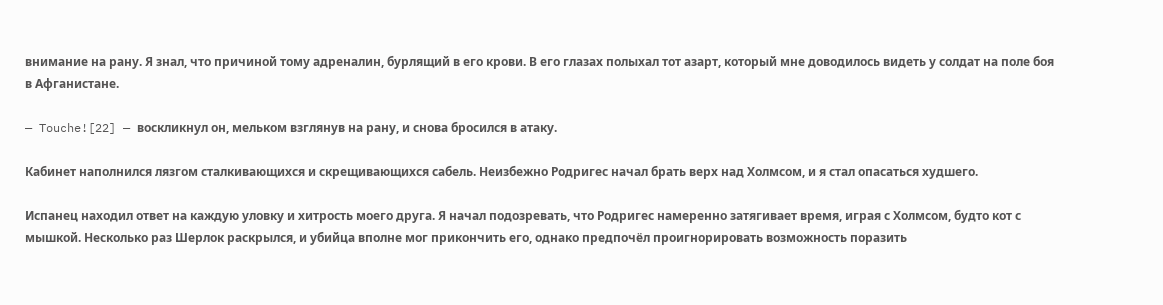внимание на рану. Я знал, что причиной тому адреналин, бурлящий в его крови. В его глазах полыхал тот азарт, который мне доводилось видеть у солдат на поле боя в Афганистане.

— Touche![22] — воскликнул он, мельком взглянув на рану, и снова бросился в атаку.

Кабинет наполнился лязгом сталкивающихся и скрещивающихся сабель. Неизбежно Родригес начал брать верх над Холмсом, и я стал опасаться худшего.

Испанец находил ответ на каждую уловку и хитрость моего друга. Я начал подозревать, что Родригес намеренно затягивает время, играя с Холмсом, будто кот с мышкой. Несколько раз Шерлок раскрылся, и убийца вполне мог прикончить его, однако предпочёл проигнорировать возможность поразить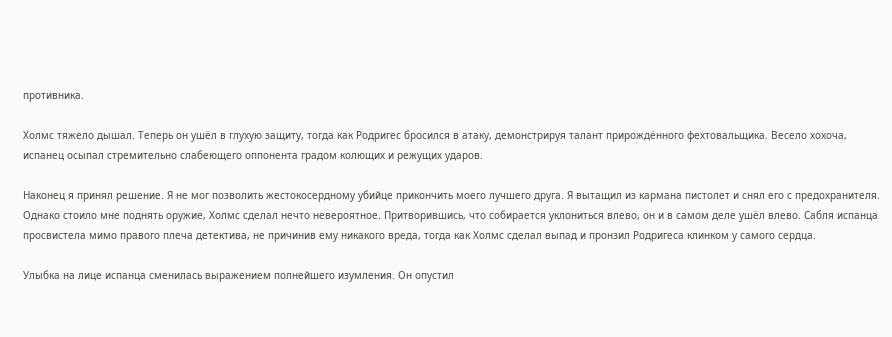противника.

Холмс тяжело дышал. Теперь он ушёл в глухую защиту, тогда как Родригес бросился в атаку, демонстрируя талант прирождённого фехтовальщика. Весело хохоча, испанец осыпал стремительно слабеющего оппонента градом колющих и режущих ударов.

Наконец я принял решение. Я не мог позволить жестокосердному убийце прикончить моего лучшего друга. Я вытащил из кармана пистолет и снял его с предохранителя. Однако стоило мне поднять оружие, Холмс сделал нечто невероятное. Притворившись, что собирается уклониться влево, он и в самом деле ушёл влево. Сабля испанца просвистела мимо правого плеча детектива, не причинив ему никакого вреда, тогда как Холмс сделал выпад и пронзил Родригеса клинком у самого сердца.

Улыбка на лице испанца сменилась выражением полнейшего изумления. Он опустил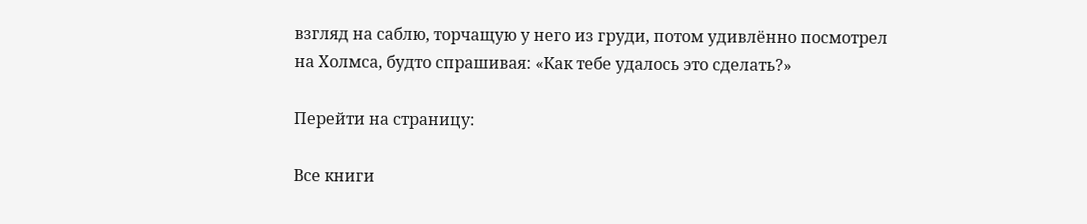взгляд на саблю, торчащую у него из груди, потом удивлённо посмотрел на Холмса, будто спрашивая: «Как тебе удалось это сделать?»

Перейти на страницу:

Все книги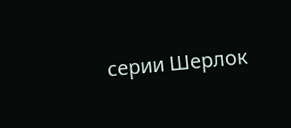серии Шерлок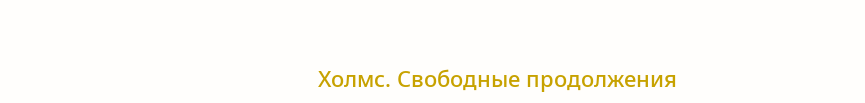Холмс. Свободные продолжения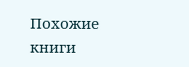Похожие книги